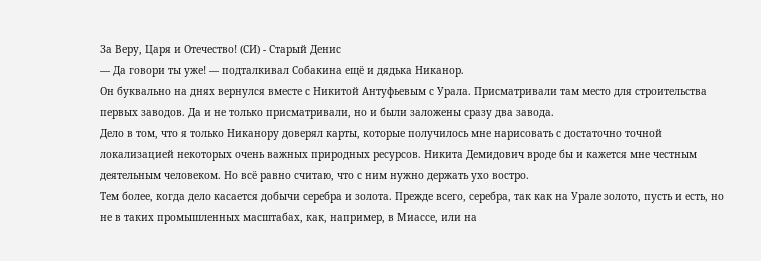За Веру, Царя и Отечество! (СИ) - Старый Денис
— Да говори ты уже! — подталкивал Собакина ещё и дядька Никанор.
Он буквально на днях вернулся вместе с Никитой Антуфьевым с Урала. Присматривали там место для строительства первых заводов. Да и не только присматривали, но и были заложены сразу два завода.
Дело в том, что я только Никанору доверял карты, которые получилось мне нарисовать с достаточно точной локализацией некоторых очень важных природных ресурсов. Никита Демидович вроде бы и кажется мне честным деятельным человеком. Но всё равно считаю, что с ним нужно держать ухо востро.
Тем более, когда дело касается добычи серебра и золота. Прежде всего, серебра, так как на Урале золото, пусть и есть, но не в таких промышленных масштабах, как, например, в Миассе, или на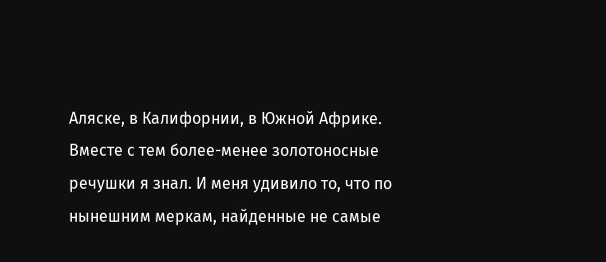Аляске, в Калифорнии, в Южной Африке.
Вместе с тем более-менее золотоносные речушки я знал. И меня удивило то, что по нынешним меркам, найденные не самые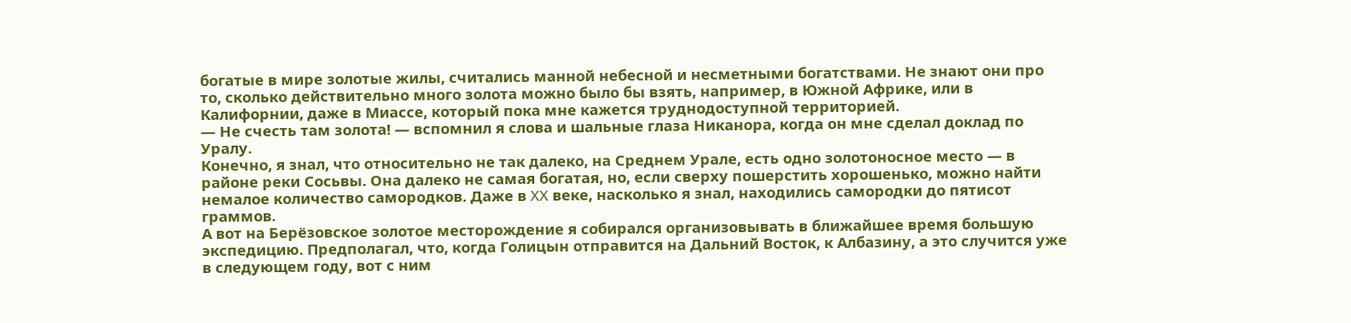богатые в мире золотые жилы, считались манной небесной и несметными богатствами. Не знают они про то, сколько действительно много золота можно было бы взять, например, в Южной Африке, или в Калифорнии, даже в Миассе, который пока мне кажется труднодоступной территорией.
— Не счесть там золота! — вспомнил я слова и шальные глаза Никанора, когда он мне сделал доклад по Уралу.
Конечно, я знал, что относительно не так далеко, на Среднем Урале, есть одно золотоносное место — в районе реки Сосьвы. Она далеко не самая богатая, но, если сверху пошерстить хорошенько, можно найти немалое количество самородков. Даже в XX веке, насколько я знал, находились самородки до пятисот граммов.
А вот на Берёзовское золотое месторождение я собирался организовывать в ближайшее время большую экспедицию. Предполагал, что, когда Голицын отправится на Дальний Восток, к Албазину, а это случится уже в следующем году, вот с ним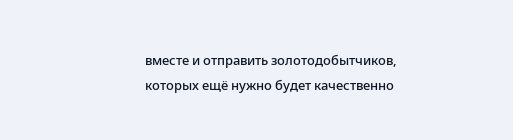вместе и отправить золотодобытчиков, которых ещё нужно будет качественно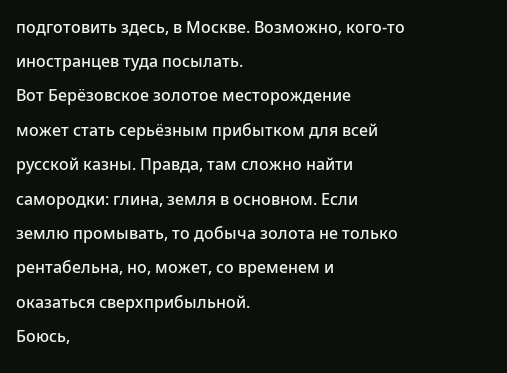подготовить здесь, в Москве. Возможно, кого-то иностранцев туда посылать.
Вот Берёзовское золотое месторождение может стать серьёзным прибытком для всей русской казны. Правда, там сложно найти самородки: глина, земля в основном. Если землю промывать, то добыча золота не только рентабельна, но, может, со временем и оказаться сверхприбыльной.
Боюсь,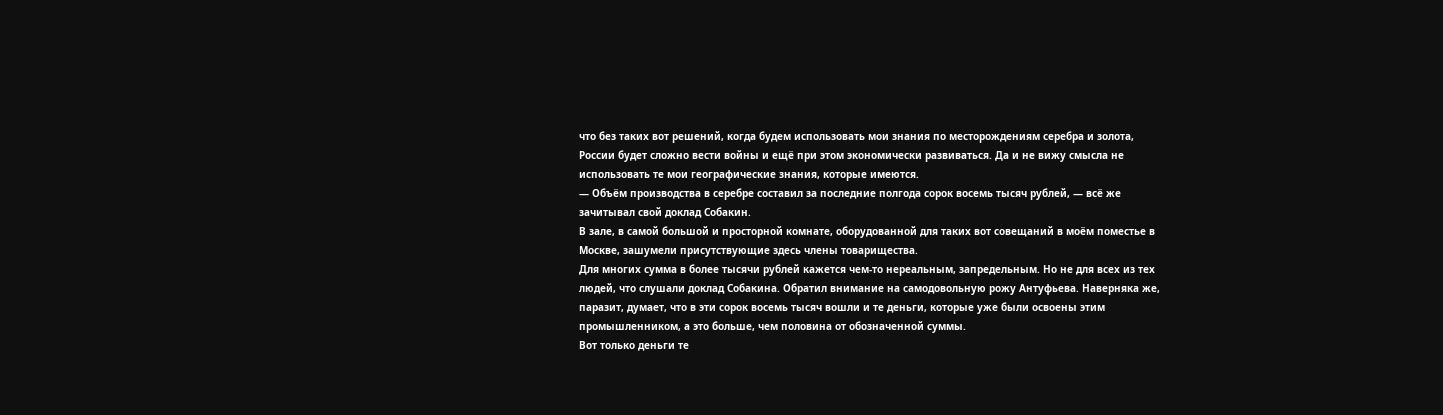что без таких вот решений, когда будем использовать мои знания по месторождениям серебра и золота, России будет сложно вести войны и ещё при этом экономически развиваться. Да и не вижу смысла не использовать те мои географические знания, которые имеются.
— Объём производства в серебре составил за последние полгода сорок восемь тысяч рублей, — всё же зачитывал свой доклад Собакин.
В зале, в самой большой и просторной комнате, оборудованной для таких вот совещаний в моём поместье в Москве, зашумели присутствующие здесь члены товарищества.
Для многих сумма в более тысячи рублей кажется чем-то нереальным, запредельным. Но не для всех из тех людей, что слушали доклад Собакина. Обратил внимание на самодовольную рожу Антуфьева. Наверняка же, паразит, думает, что в эти сорок восемь тысяч вошли и те деньги, которые уже были освоены этим промышленником, а это больше, чем половина от обозначенной суммы.
Вот только деньги те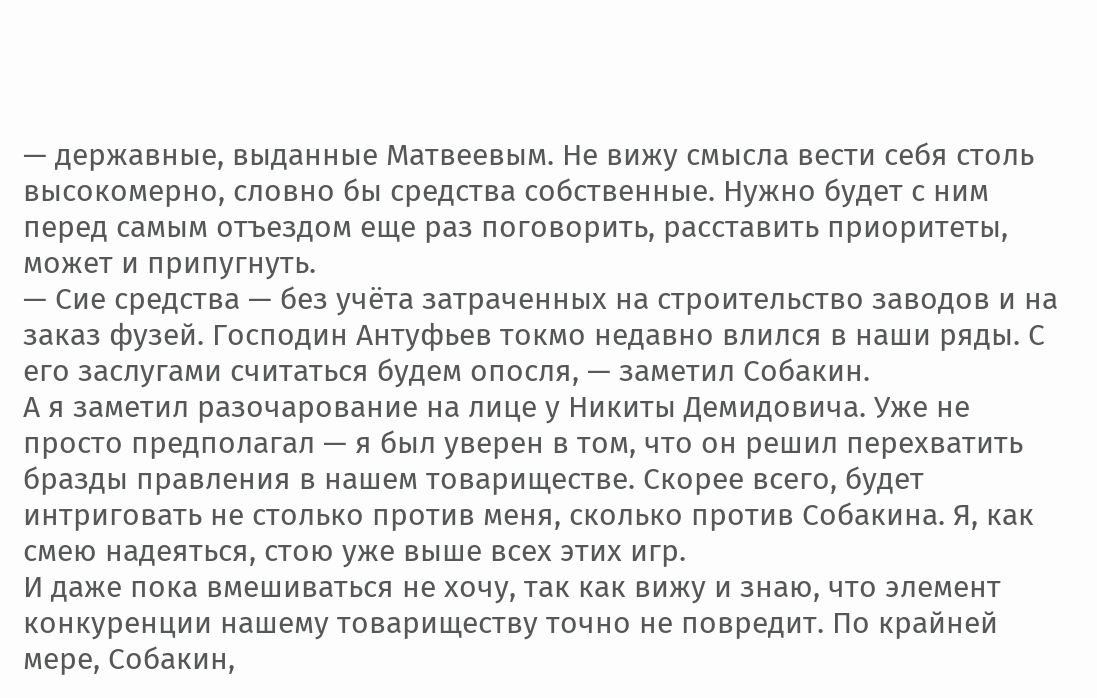— державные, выданные Матвеевым. Не вижу смысла вести себя столь высокомерно, словно бы средства собственные. Нужно будет с ним перед самым отъездом еще раз поговорить, расставить приоритеты, может и припугнуть.
— Сие средства — без учёта затраченных на строительство заводов и на заказ фузей. Господин Антуфьев токмо недавно влился в наши ряды. С его заслугами считаться будем опосля, — заметил Собакин.
А я заметил разочарование на лице у Никиты Демидовича. Уже не просто предполагал — я был уверен в том, что он решил перехватить бразды правления в нашем товариществе. Скорее всего, будет интриговать не столько против меня, сколько против Собакина. Я, как смею надеяться, стою уже выше всех этих игр.
И даже пока вмешиваться не хочу, так как вижу и знаю, что элемент конкуренции нашему товариществу точно не повредит. По крайней мере, Собакин,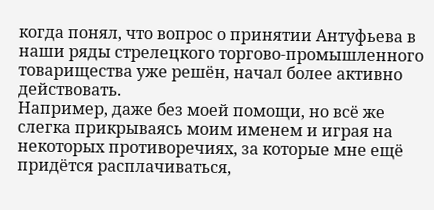когда понял, что вопрос о принятии Антуфьева в наши ряды стрелецкого торгово-промышленного товарищества уже решён, начал более активно действовать.
Например, даже без моей помощи, но всё же слегка прикрываясь моим именем и играя на некоторых противоречиях, за которые мне ещё придётся расплачиваться,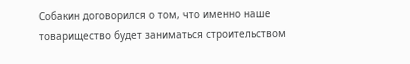Собакин договорился о том, что именно наше товарищество будет заниматься строительством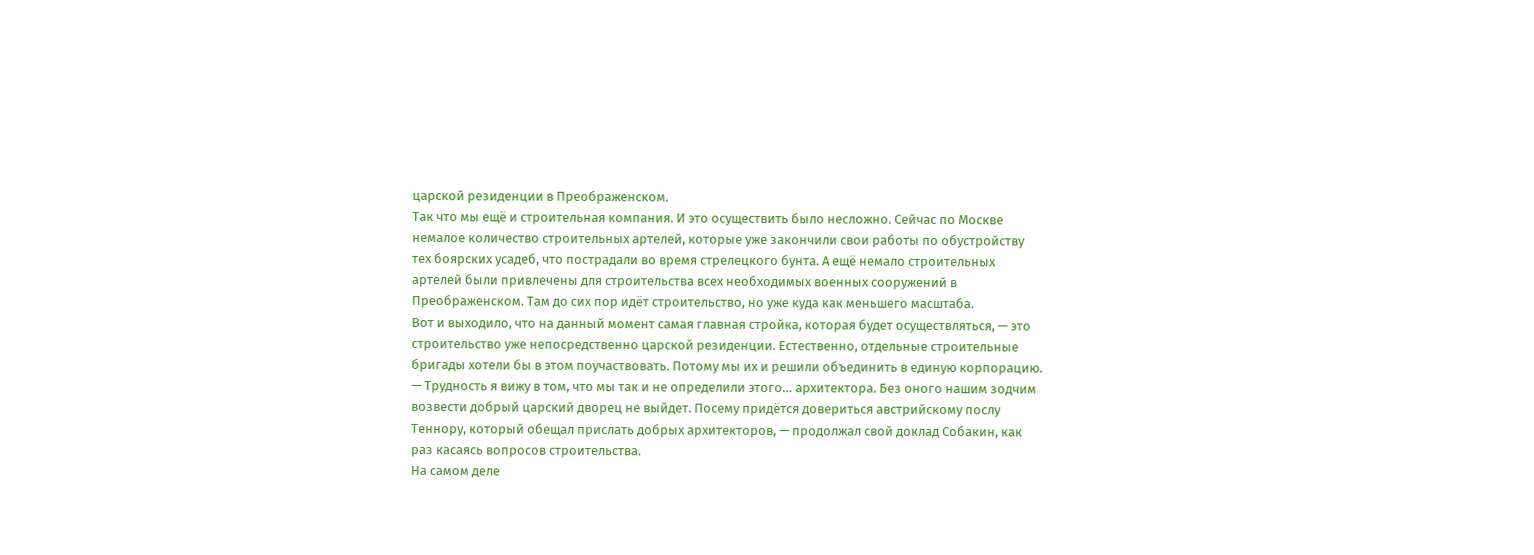царской резиденции в Преображенском.
Так что мы ещё и строительная компания. И это осуществить было несложно. Сейчас по Москве немалое количество строительных артелей, которые уже закончили свои работы по обустройству тех боярских усадеб, что пострадали во время стрелецкого бунта. А ещё немало строительных артелей были привлечены для строительства всех необходимых военных сооружений в Преображенском. Там до сих пор идёт строительство, но уже куда как меньшего масштаба.
Вот и выходило, что на данный момент самая главная стройка, которая будет осуществляться, — это строительство уже непосредственно царской резиденции. Естественно, отдельные строительные бригады хотели бы в этом поучаствовать. Потому мы их и решили объединить в единую корпорацию.
— Трудность я вижу в том, что мы так и не определили этого… архитектора. Без оного нашим зодчим возвести добрый царский дворец не выйдет. Посему придётся довериться австрийскому послу Теннору, который обещал прислать добрых архитекторов, — продолжал свой доклад Собакин, как раз касаясь вопросов строительства.
На самом деле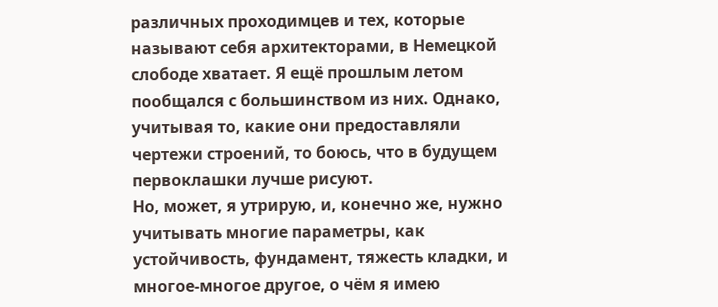различных проходимцев и тех, которые называют себя архитекторами, в Немецкой слободе хватает. Я ещё прошлым летом пообщался с большинством из них. Однако, учитывая то, какие они предоставляли чертежи строений, то боюсь, что в будущем первоклашки лучше рисуют.
Но, может, я утрирую, и, конечно же, нужно учитывать многие параметры, как устойчивость, фундамент, тяжесть кладки, и многое-многое другое, о чём я имею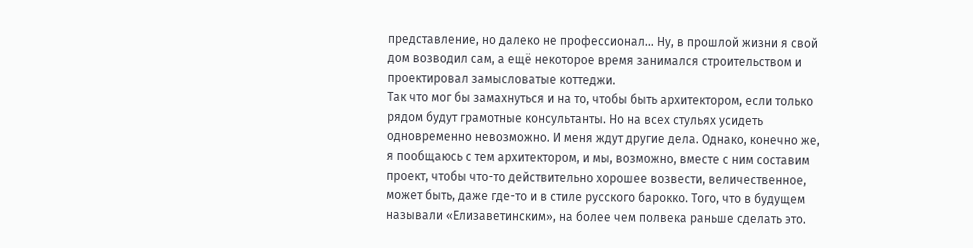представление, но далеко не профессионал… Ну, в прошлой жизни я свой дом возводил сам, а ещё некоторое время занимался строительством и проектировал замысловатые коттеджи.
Так что мог бы замахнуться и на то, чтобы быть архитектором, если только рядом будут грамотные консультанты. Но на всех стульях усидеть одновременно невозможно. И меня ждут другие дела. Однако, конечно же, я пообщаюсь с тем архитектором, и мы, возможно, вместе с ним составим проект, чтобы что-то действительно хорошее возвести, величественное, может быть, даже где-то и в стиле русского барокко. Того, что в будущем называли «Елизаветинским», на более чем полвека раньше сделать это.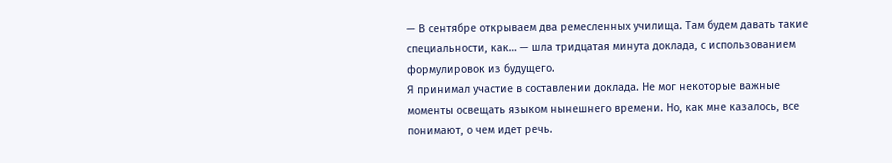— В сентябре открываем два ремесленных училища. Там будем давать такие специальности, как… — шла тридцатая минута доклада, с использованием формулировок из будущего.
Я принимал участие в составлении доклада. Не мог некоторые важные моменты освещать языком нынешнего времени. Но, как мне казалось, все понимают, о чем идет речь.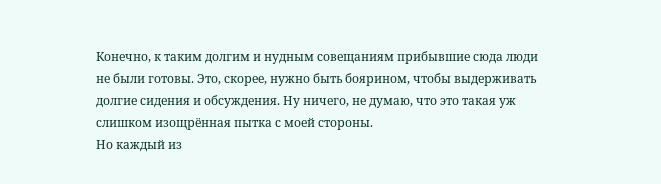Конечно, к таким долгим и нудным совещаниям прибывшие сюда люди не были готовы. Это, скорее, нужно быть боярином, чтобы выдерживать долгие сидения и обсуждения. Ну ничего, не думаю, что это такая уж слишком изощрённая пытка с моей стороны.
Но каждый из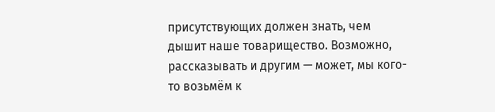присутствующих должен знать, чем дышит наше товарищество. Возможно, рассказывать и другим — может, мы кого-то возьмём к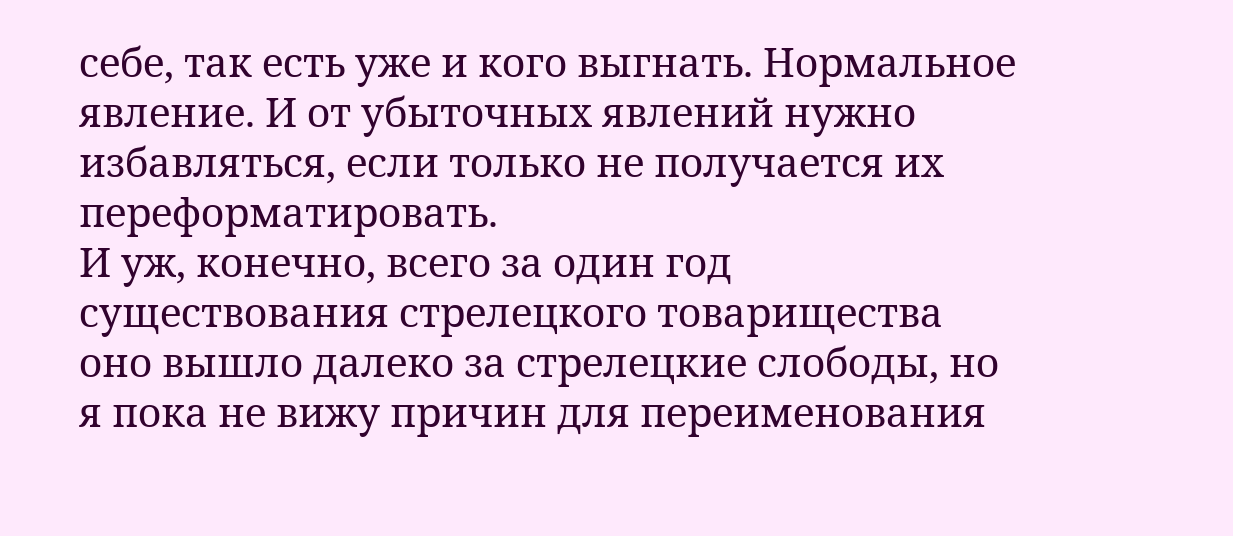себе, так есть уже и кого выгнать. Нормальное явление. И от убыточных явлений нужно избавляться, если только не получается их переформатировать.
И уж, конечно, всего за один год существования стрелецкого товарищества оно вышло далеко за стрелецкие слободы, но я пока не вижу причин для переименования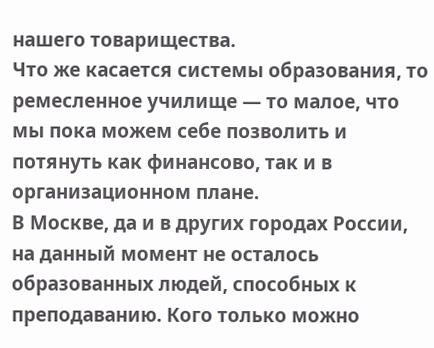нашего товарищества.
Что же касается системы образования, то ремесленное училище — то малое, что мы пока можем себе позволить и потянуть как финансово, так и в организационном плане.
В Москве, да и в других городах России, на данный момент не осталось образованных людей, способных к преподаванию. Кого только можно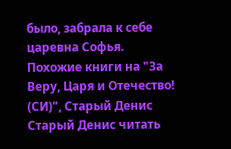было, забрала к себе царевна Софья.
Похожие книги на "За Веру, Царя и Отечество! (СИ)", Старый Денис
Старый Денис читать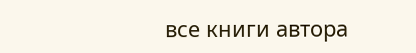все книги автора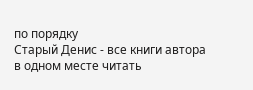по порядку
Старый Денис - все книги автора в одном месте читать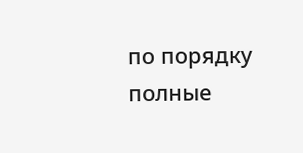по порядку полные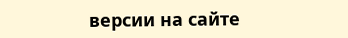версии на сайте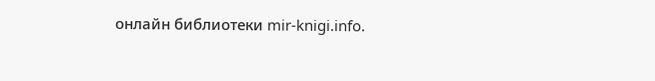онлайн библиотеки mir-knigi.info.